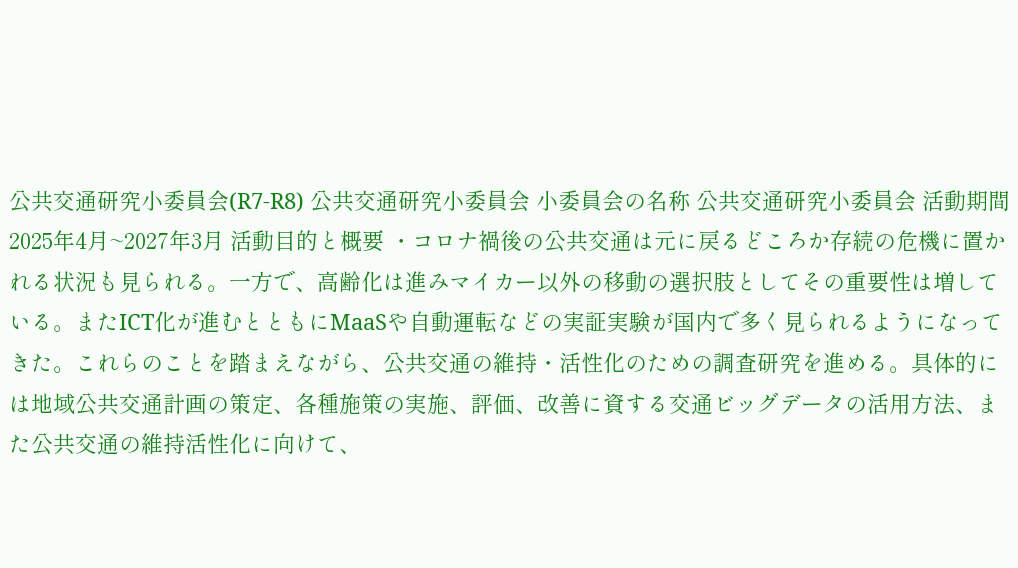公共交通研究小委員会(R7-R8) 公共交通研究小委員会 小委員会の名称 公共交通研究小委員会 活動期間 2025年4月~2027年3月 活動目的と概要 ・コロナ禍後の公共交通は元に戻るどころか存続の危機に置かれる状況も見られる。一方で、高齢化は進みマイカー以外の移動の選択肢としてその重要性は増している。またICT化が進むとともにMaaSや自動運転などの実証実験が国内で多く見られるようになってきた。これらのことを踏まえながら、公共交通の維持・活性化のための調査研究を進める。具体的には地域公共交通計画の策定、各種施策の実施、評価、改善に資する交通ビッグデータの活用方法、また公共交通の維持活性化に向けて、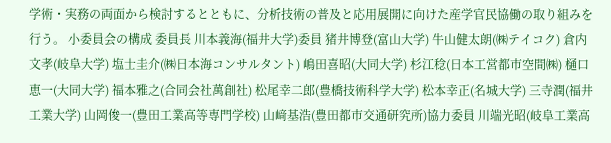学術・実務の両面から検討するとともに、分析技術の普及と応用展開に向けた産学官民協働の取り組みを行う。 小委員会の構成 委員長 川本義海(福井大学)委員 猪井博登(富山大学) 牛山健太朗(㈱テイコク) 倉内文孝(岐阜大学) 塩士圭介(㈱日本海コンサルタント) 嶋田喜昭(大同大学) 杉江稔(日本工営都市空間㈱) 樋口恵一(大同大学) 福本雅之(合同会社萬創社) 松尾幸二郎(豊橋技術科学大学) 松本幸正(名城大学) 三寺潤(福井工業大学) 山岡俊一(豊田工業高等専門学校) 山﨑基浩(豊田都市交通研究所)協力委員 川端光昭(岐阜工業高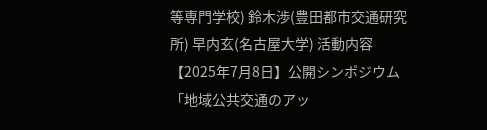等専門学校) 鈴木渉(豊田都市交通研究所) 早内玄(名古屋大学) 活動内容【2025年7月8日】公開シンポジウム「地域公共交通のアッ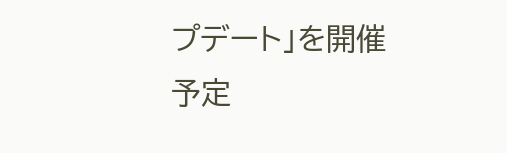プデート」を開催予定